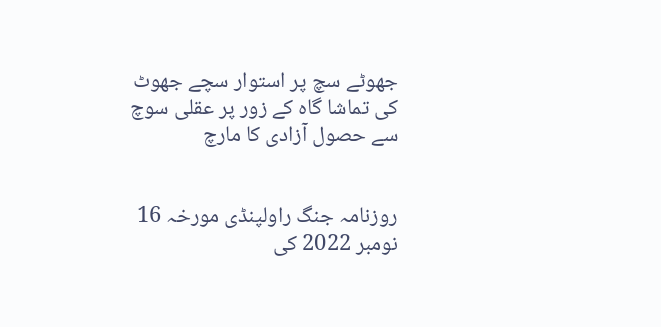جھوٹے سچ پر استوار سچے جھوٹ کی تماشا گاہ کے زور پر عقلی سوچ سے حصول آزادی کا مارچ


روزنامہ جنگ راولپنڈی مورخہ 16 نومبر 2022 کی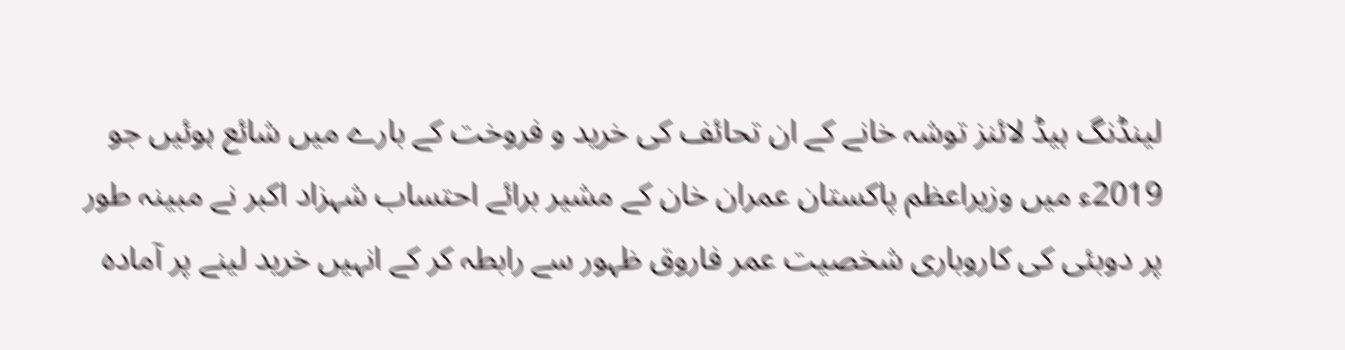لینڈنگ ہیڈ لائنز توشہ خانے کے ان تحائف کی خرید و فروخت کے بارے میں شائع ہوئیں جو 2019ء میں وزیراعظم پاکستان عمران خان کے مشیر برائے احتساب شہزاد اکبر نے مبینہ طور پر دوبئی کی کاروباری شخصیت عمر فاروق ظہور سے رابطہ کر کے انہیں خرید لینے پر آمادہ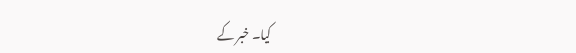کیا۔ خبر کے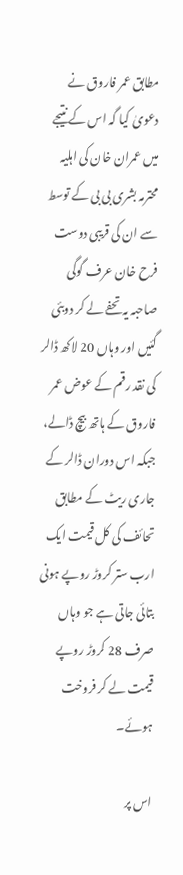مطابق عمر فاروق نے دعویٰ کیا گہ اس کے نتیجے میں عمران خان کی اہلیہ محترمہ بشری بی بی کے توسط سے ان کی قریبی دوست فرح خان عرف گوگی صاحبہ یہ تحفے لے کر دوبئی گئیں اور وہاں 20 لاکھ ڈالر کی نقد رقم کے عوض عمر فاروق کے ہاتھ بیچ ڈالے، جبکہ اس دوران ڈالر کے جاری ریٹ کے مطابق تحائف کی کل قیمت ایک ارب ستر کروڑ روپے ہونی بتائی جاتی ہے جو وہاں صرف 28 کروڑ روپے قیمت لے کر فروخت ہوئے۔

اس پر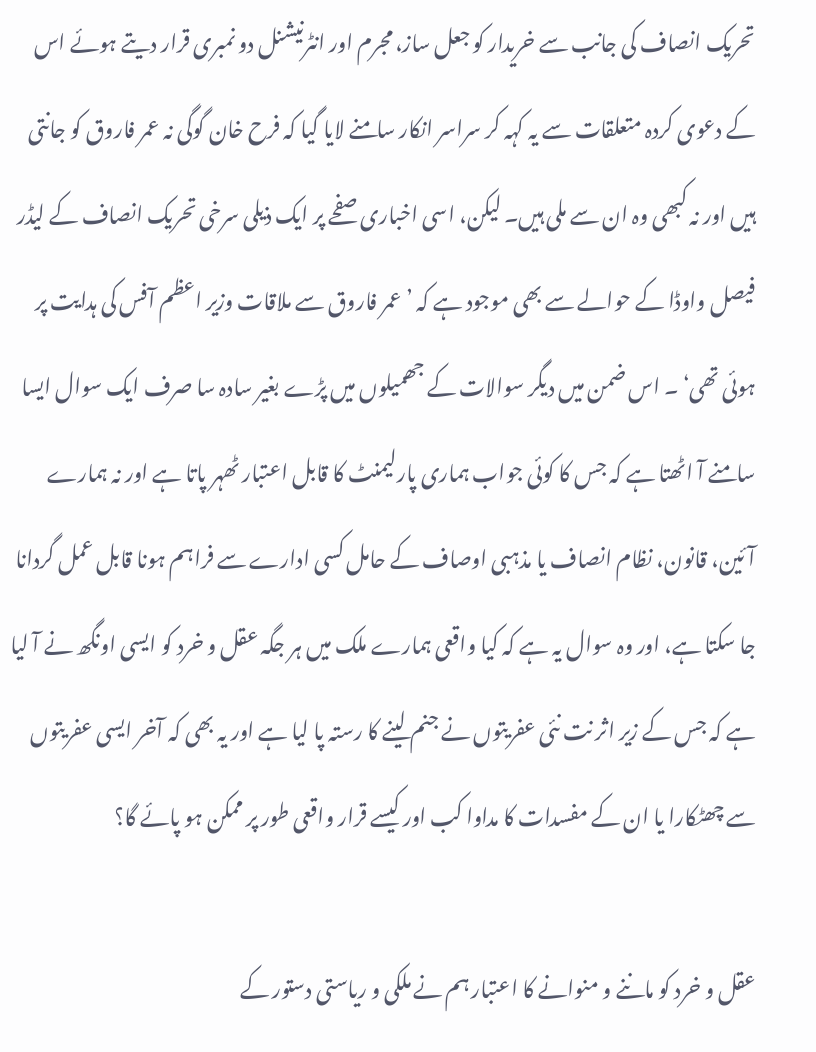تحریک انصاف کی جانب سے خریدار کو جعل ساز، مجرم اور انٹرنیشنل دو نمبری قرار دیتے ہوئے اس کے دعوی کردہ متعلقات سے یہ کہہ کر سراسر انکار سامنے لایا گیا کہ فرح خان گوگی نہ عمر فاروق کو جانتی ہیں اور نہ کبھی وہ ان سے ملی ہیں۔ لیکن، اسی اخباری صفحے پر ایک ذیلی سرخی تحریک انصاف کے لیڈر فیصل واوڈا کے حوالے سے بھی موجود ہے کہ ’عمر فاروق سے ملاقات وزیر اعظم آفس کی ہدایت پر ہوئی تھی‘ ۔ اس ضمن میں دیگر سوالات کے جھمیلوں میں پڑے بغیر سادہ سا صرف ایک سوال ایسا سامنے آ اٹھتا ہے کہ جس کا کوئی جواب ہماری پارلیمنٹ کا قابل اعتبار ٹھہر پاتا ہے اور نہ ہمارے آئین، قانون، نظام انصاف یا مذہبی اوصاف کے حامل کسی ادارے سے فراہم ہونا قابل عمل گردانا جا سکتا ہے، اور وہ سوال یہ ہے کہ کیا واقعی ہمارے ملک میں ہر جگہ عقل و خرد کو ایسی اونگھ نے آ لیا ہے کہ جس کے زیر اثر نت نئی عفریتوں نے جنم لینے کا رستہ پا لیا ہے اور یہ بھی کہ آخر ایسی عفریتوں سے چھٹکارا یا ان کے مفسدات کا مداوا کب اور کیسے قرار واقعی طور پر ممکن ہو پائے گا؟

عقل و خرد کو ماننے و منوانے کا اعتبار ہم نے ملکی و ریاستی دستور کے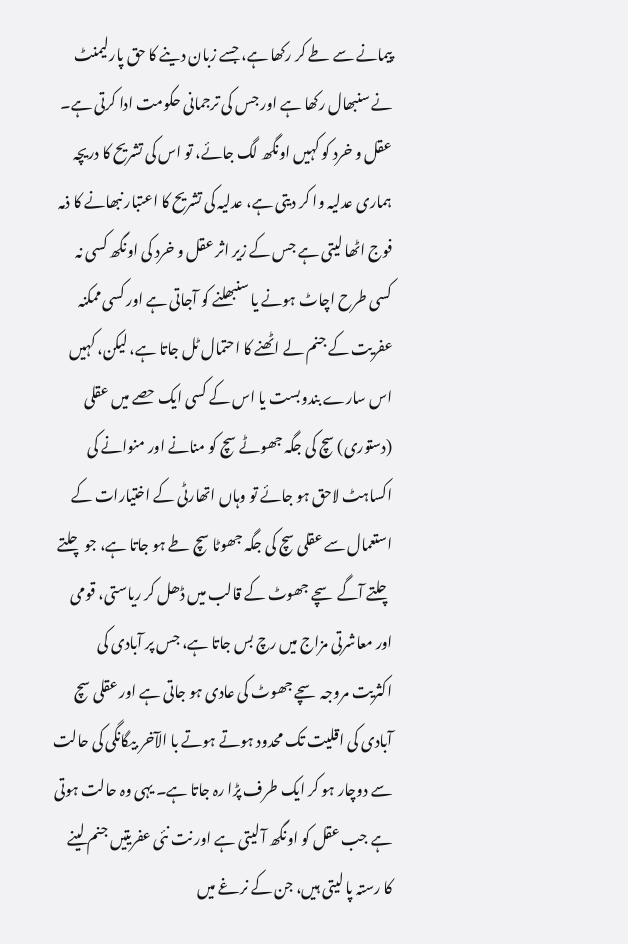پیمانے سے طے کر رکھا ہے، جسے زبان دینے کا حق پارلیمنٹ نے سنبھال رکھا ہے اور جس کی ترجمانی حکومت ادا کرتی ہے۔ عقل و خرد کو کہیں اونگھ لگ جائے، تو اس کی تشریح کا دریچہ ہماری عدلیہ وا کر دیتی ہے، عدلیہ کی تشریح کا اعتبار نبھانے کا ذمہ فوج اٹھا لیتی ہے جس کے زیر اثر عقل و خرد کی اونگھ کسی نہ کسی طرح اچاٹ ہونے یا سنبھلنے کو آجاتی ہے اور کسی ممکنہ عفریت کے جنم لے اٹھنے کا احتمال ٹل جاتا ہے، لیکن، کہیں اس سارے بندوبست یا اس کے کسی ایک حصے میں عقلی (دستوری) سچ کی جگہ جھوٹے سچ کو منانے اور منوانے کی اکساہٹ لاحق ہو جائے تو وہاں اتھارٹی کے اختیارات کے استعمال سے عقلی سچ کی جگہ جھوٹا سچ طے ہو جاتا ہے، جو چلتے چلتے آگے سچے جھوٹ کے قالب میں ڈھل کر ریاستی، قومی اور معاشرتی مزاج میں رچ بس جاتا ہے، جس پر آبادی کی اکثریت مروجہ سچے جھوٹ کی عادی ہو جاتی ہے اور عقلی سچ آبادی کی اقلیت تک محدود ہوتے ہوتے با الآخر بیگانگی کی حالت سے دوچار ہو کر ایک طرف پڑا رہ جاتا ہے۔ یہی وہ حالت ہوتی ہے جب عقل کو اونگھ آ لیتی ہے اور نت نئی عفریتیں جنم لینے کا رستہ پا لیتی ہیں، جن کے نرغے میں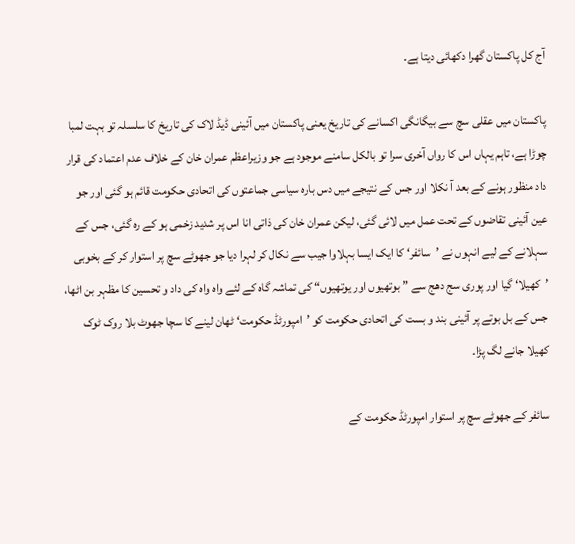آج کل پاکستان گھرا دکھائی دیتا ہے۔

پاکستان میں عقلی سچ سے بیگانگی اکسانے کی تاریخ یعنی پاکستان میں آئینی ڈیڈ لاک کی تاریخ کا سلسلہ تو بہت لمبا چوڑا ہے، تاہم یہاں اس کا رواں آخری سرا تو بالکل سامنے موجود ہے جو وزیراعظم عمران خان کے خلاف عدم اعتماد کی قرار داد منظور ہونے کے بعد آ نکلا اور جس کے نتیجے میں دس بارہ سیاسی جماعتوں کی اتحادی حکومت قائم ہو گئی اور جو عین آئینی تقاضوں کے تحت عمل میں لائی گئی، لیکن عمران خان کی ذاتی انا اس پر شدید زخمی ہو کے رہ گئی، جس کے سہلانے کے لیے انہوں نے ’سائفر‘ کا ایک ایسا بہلاوا جیب سے نکال کر لہرا دیا جو جھوٹے سچ پر استوار کر کے بخوبی ’کھیلا‘ گیا اور پوری سج دھج سے ”بوتھیوں اور یوتھیوں“ کی تماشہ گاہ کے لئے واہ واہ کی داد و تحسین کا مظہر بن اٹھا، جس کے بل بوتے پر آئینی بند و بست کی اتحادی حکومت کو ’امپورٹڈ حکومت‘ ٹھان لینے کا سچا جھوٹ بلا روک ٹوک کھیلا جانے لگ پڑا۔

سائفر کے جھوٹے سچ پر استوار امپورٹڈ حکومت کے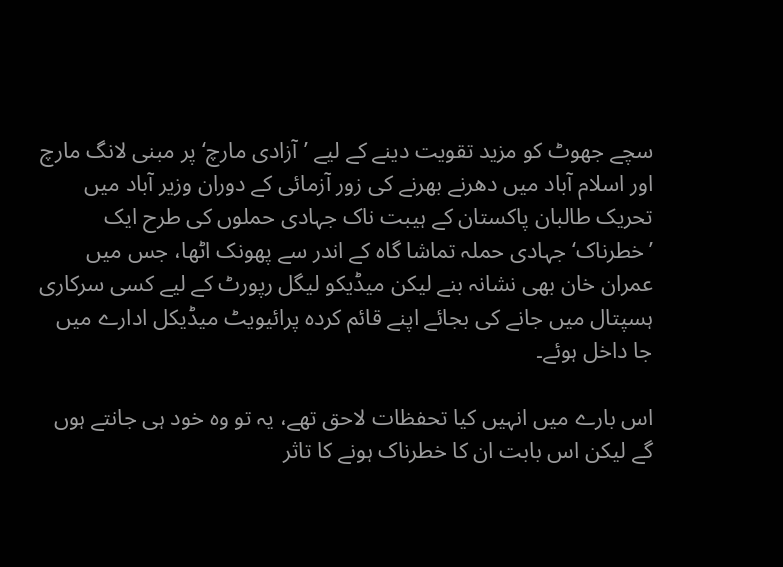سچے جھوٹ کو مزید تقویت دینے کے لیے ’آزادی مارچ‘ پر مبنی لانگ مارچ اور اسلام آباد میں دھرنے بھرنے کی زور آزمائی کے دوران وزیر آباد میں تحریک طالبان پاکستان کے ہیبت ناک جہادی حملوں کی طرح ایک ’خطرناک‘ جہادی حملہ تماشا گاہ کے اندر سے پھونک اٹھا، جس میں عمران خان بھی نشانہ بنے لیکن میڈیکو لیگل رپورٹ کے لیے کسی سرکاری ہسپتال میں جانے کی بجائے اپنے قائم کردہ پرائیویٹ میڈیکل ادارے میں جا داخل ہوئے۔

اس بارے میں انہیں کیا تحفظات لاحق تھے، یہ تو وہ خود ہی جانتے ہوں گے لیکن اس بابت ان کا خطرناک ہونے کا تاثر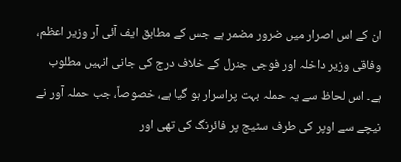ان کے اس اصرار میں ضرور مضمر ہے جس کے مطابق ایف آئی آر وزیر اعظم، وفاقی وزیر داخلہ اور فوجی جنرل کے خلاف درج کی جانی انہیں مطلوب ہے۔ اس لحاظ سے یہ حملہ بہت پراسرار ہو گیا ہے، خصوصاً، جب حملہ آور نے نیچے سے اوپر کی طرف سٹیج پر فائرنگ کی تھی اور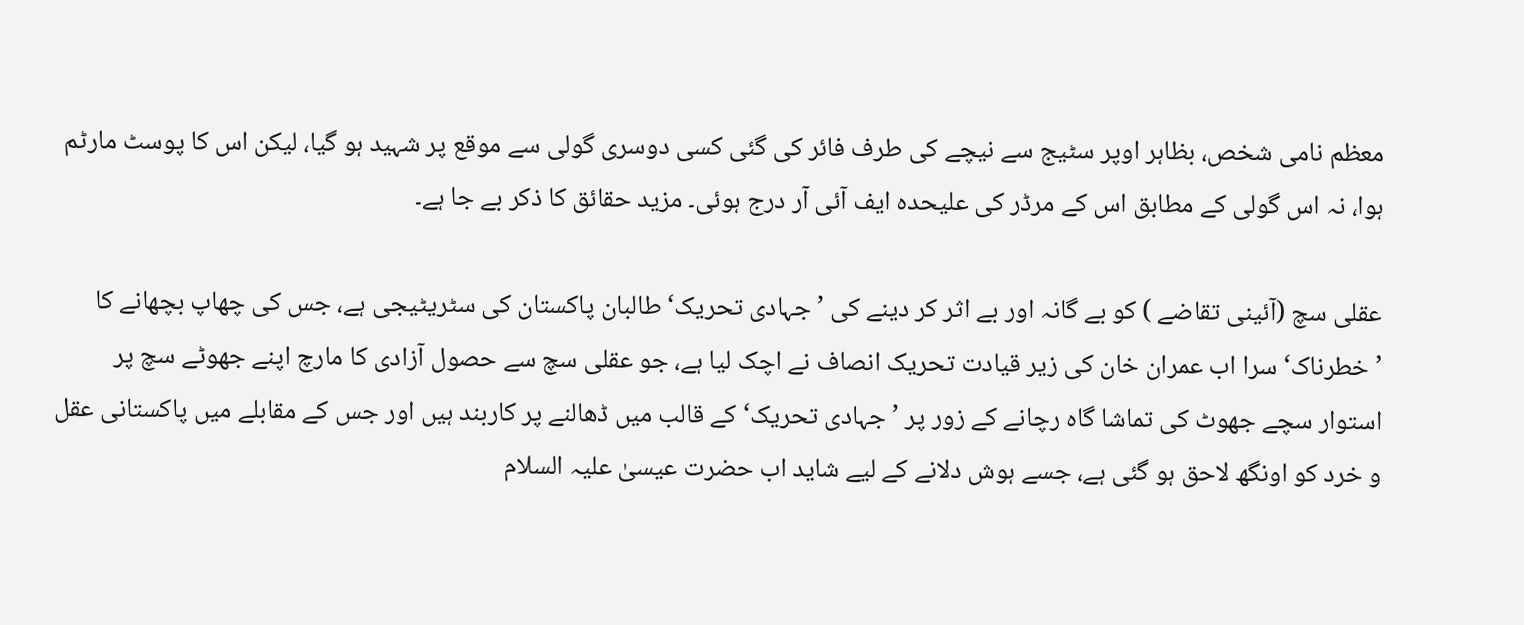معظم نامی شخص، بظاہر اوپر سٹیج سے نیچے کی طرف فائر کی گئی کسی دوسری گولی سے موقع پر شہید ہو گیا، لیکن اس کا پوسٹ مارٹم ہوا، نہ اس گولی کے مطابق اس کے مرڈر کی علیحدہ ایف آئی آر درج ہوئی۔ مزید حقائق کا ذکر بے جا ہے۔

عقلی سچ (آئینی تقاضے ) کو بے گانہ اور بے اثر کر دینے کی ’جہادی تحریک‘ طالبان پاکستان کی سٹریٹیجی ہے، جس کی چھاپ بچھانے کا ’خطرناک‘ سرا اب عمران خان کی زیر قیادت تحریک انصاف نے اچک لیا ہے، جو عقلی سچ سے حصول آزادی کا مارچ اپنے جھوٹے سچ پر استوار سچے جھوٹ کی تماشا گاہ رچانے کے زور پر ’جہادی تحریک‘ کے قالب میں ڈھالنے پر کاربند ہیں اور جس کے مقابلے میں پاکستانی عقل و خرد کو اونگھ لاحق ہو گئی ہے، جسے ہوش دلانے کے لیے شاید اب حضرت عیسیٰ علیہ السلام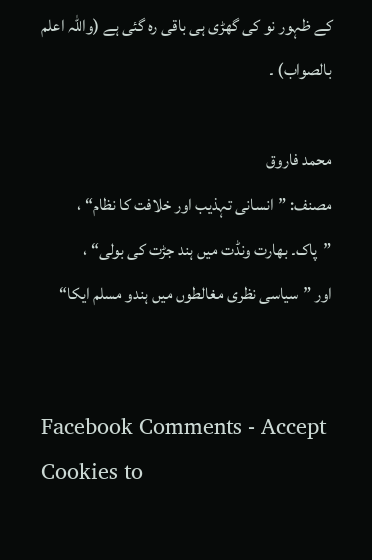کے ظہور نو کی گھڑی ہی باقی رہ گئی ہے (واللہ اعلم بالصواب) ۔

محمد فاروق
مصنف: ”انسانی تہذیب اور خلافت کا نظام“ ،
”پاک۔ بھارت ونڈت میں ہند جڑت کی بولی“ ،
اور ”سیاسی نظری مغالطوں میں ہندو مسلم ایکا“


Facebook Comments - Accept Cookies to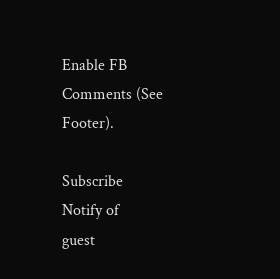Enable FB Comments (See Footer).

Subscribe
Notify of
guest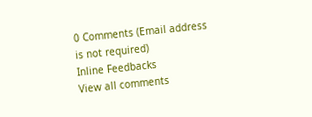0 Comments (Email address is not required)
Inline Feedbacks
View all comments